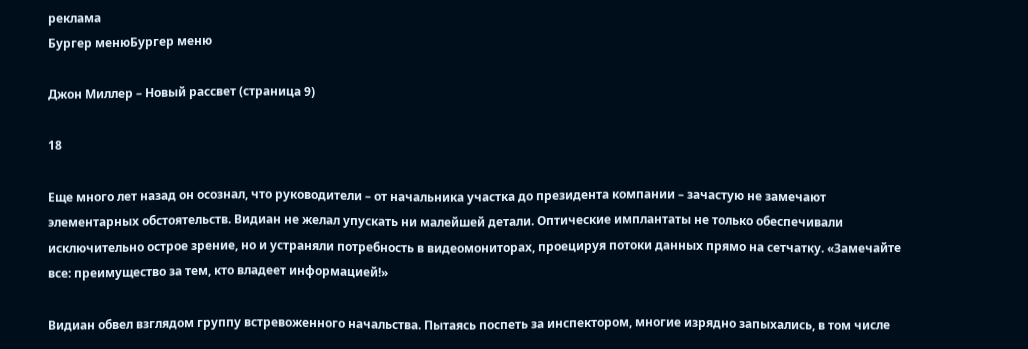реклама
Бургер менюБургер меню

Джон Миллер – Новый рассвет (страница 9)

18

Еще много лет назад он осознал, что руководители – от начальника участка до президента компании – зачастую не замечают элементарных обстоятельств. Видиан не желал упускать ни малейшей детали. Оптические имплантаты не только обеспечивали исключительно острое зрение, но и устраняли потребность в видеомониторах, проецируя потоки данных прямо на сетчатку. «Замечайте все: преимущество за тем, кто владеет информацией!»

Видиан обвел взглядом группу встревоженного начальства. Пытаясь поспеть за инспектором, многие изрядно запыхались, в том числе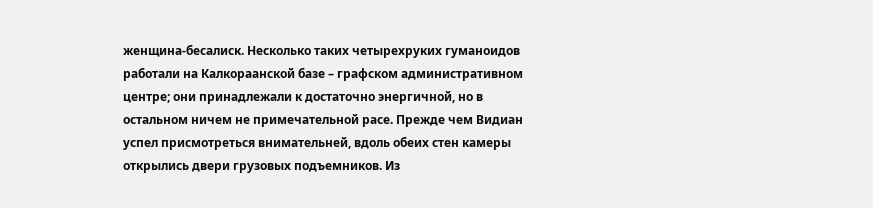женщина-бесалиск. Несколько таких четырехруких гуманоидов работали на Калкораанской базе – графском административном центре; они принадлежали к достаточно энергичной, но в остальном ничем не примечательной расе. Прежде чем Видиан успел присмотреться внимательней, вдоль обеих стен камеры открылись двери грузовых подъемников. Из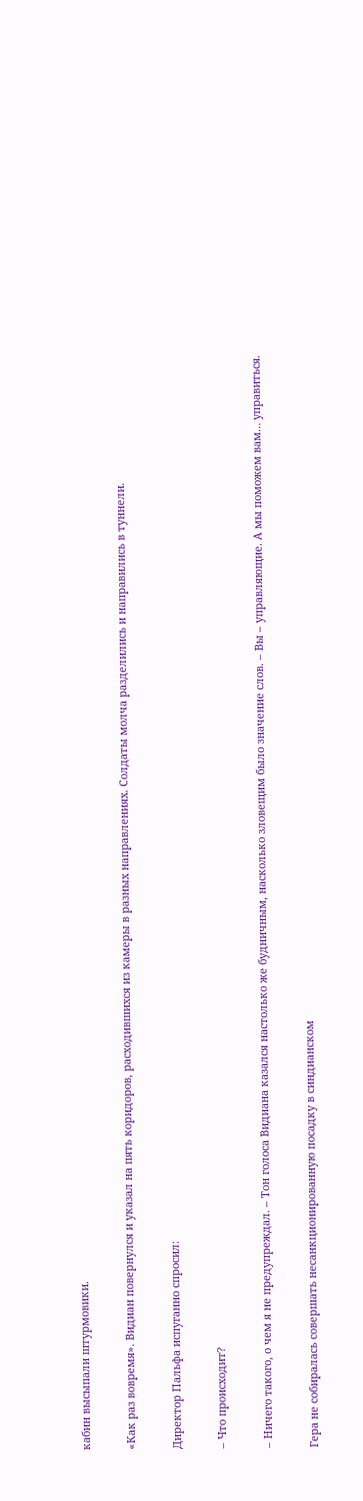кабин высыпали штурмовики.

«Как раз вовремя». Видиан повернулся и указал на пять коридоров, расходившихся из камеры в разных направлениях. Солдаты молча разделились и направились в туннели.

Директор Пальфа испуганно спросил:

– Что происходит?

– Ничего такого, о чем я не предупреждал. – Тон голоса Видиана казался настолько же будничным, насколько зловещим было значение слов. – Вы – управляющие. А мы поможем вам… управиться.

Гера не собиралась совершать несанкционированную посадку в синдианском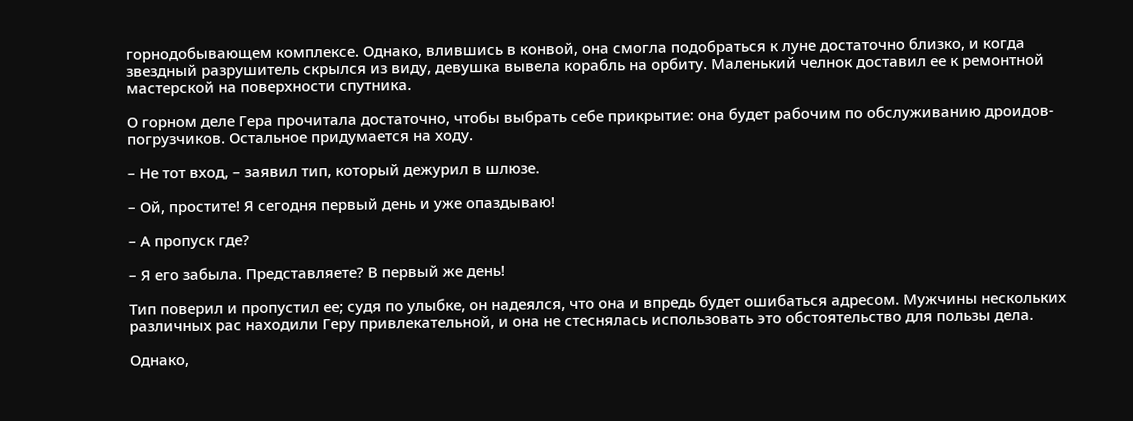горнодобывающем комплексе. Однако, влившись в конвой, она смогла подобраться к луне достаточно близко, и когда звездный разрушитель скрылся из виду, девушка вывела корабль на орбиту. Маленький челнок доставил ее к ремонтной мастерской на поверхности спутника.

О горном деле Гера прочитала достаточно, чтобы выбрать себе прикрытие: она будет рабочим по обслуживанию дроидов-погрузчиков. Остальное придумается на ходу.

– Не тот вход, – заявил тип, который дежурил в шлюзе.

– Ой, простите! Я сегодня первый день и уже опаздываю!

– А пропуск где?

– Я его забыла. Представляете? В первый же день!

Тип поверил и пропустил ее; судя по улыбке, он надеялся, что она и впредь будет ошибаться адресом. Мужчины нескольких различных рас находили Геру привлекательной, и она не стеснялась использовать это обстоятельство для пользы дела.

Однако,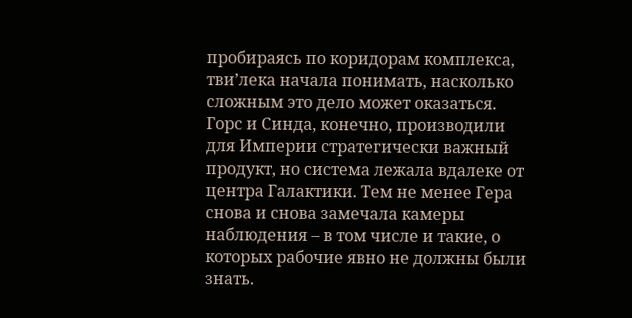пробираясь по коридорам комплекса, тви’лека начала понимать, насколько сложным это дело может оказаться. Горс и Синда, конечно, производили для Империи стратегически важный продукт, но система лежала вдалеке от центра Галактики. Тем не менее Гера снова и снова замечала камеры наблюдения – в том числе и такие, о которых рабочие явно не должны были знать.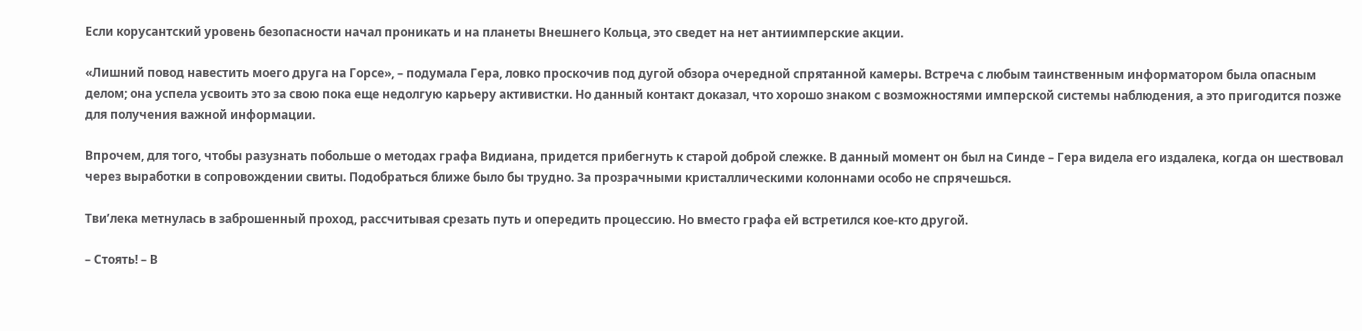Если корусантский уровень безопасности начал проникать и на планеты Внешнего Кольца, это сведет на нет антиимперские акции.

«Лишний повод навестить моего друга на Горсе», – подумала Гера, ловко проскочив под дугой обзора очередной спрятанной камеры. Встреча с любым таинственным информатором была опасным делом; она успела усвоить это за свою пока еще недолгую карьеру активистки. Но данный контакт доказал, что хорошо знаком с возможностями имперской системы наблюдения, а это пригодится позже для получения важной информации.

Впрочем, для того, чтобы разузнать побольше о методах графа Видиана, придется прибегнуть к старой доброй слежке. В данный момент он был на Синде – Гера видела его издалека, когда он шествовал через выработки в сопровождении свиты. Подобраться ближе было бы трудно. За прозрачными кристаллическими колоннами особо не спрячешься.

Тви’лека метнулась в заброшенный проход, рассчитывая срезать путь и опередить процессию. Но вместо графа ей встретился кое-кто другой.

– Стоять! – В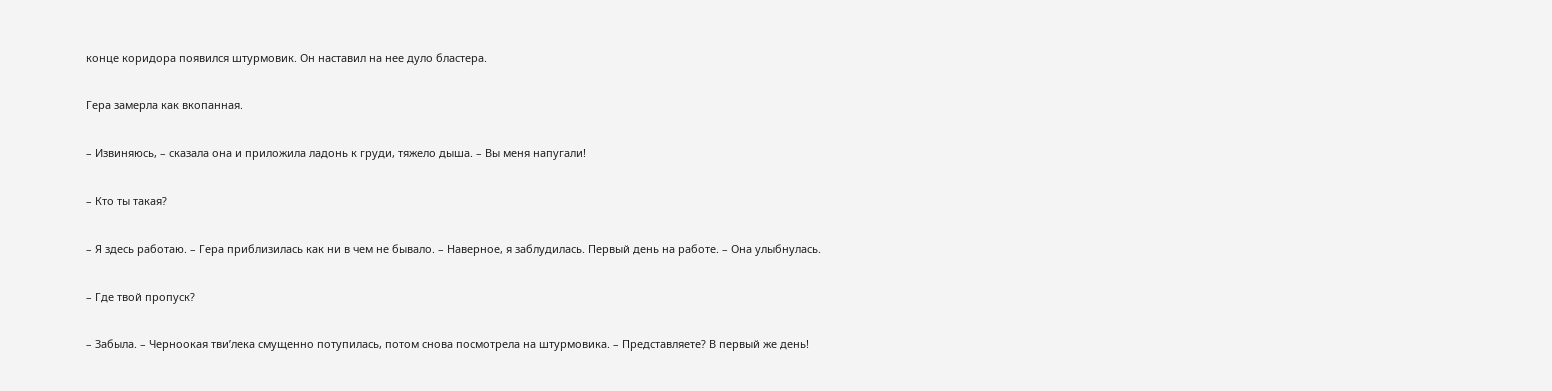конце коридора появился штурмовик. Он наставил на нее дуло бластера.

Гера замерла как вкопанная.

– Извиняюсь, – сказала она и приложила ладонь к груди, тяжело дыша. – Вы меня напугали!

– Кто ты такая?

– Я здесь работаю. – Гера приблизилась как ни в чем не бывало. – Наверное, я заблудилась. Первый день на работе. – Она улыбнулась.

– Где твой пропуск?

– Забыла. – Черноокая тви’лека смущенно потупилась, потом снова посмотрела на штурмовика. – Представляете? В первый же день!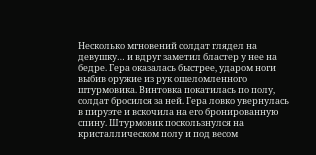Несколько мгновений солдат глядел на девушку… и вдруг заметил бластер у нее на бедре. Гера оказалась быстрее, ударом ноги выбив оружие из рук ошеломленного штурмовика. Винтовка покатилась по полу, солдат бросился за ней. Гера ловко увернулась в пируэте и вскочила на его бронированную спину. Штурмовик поскользнулся на кристаллическом полу и под весом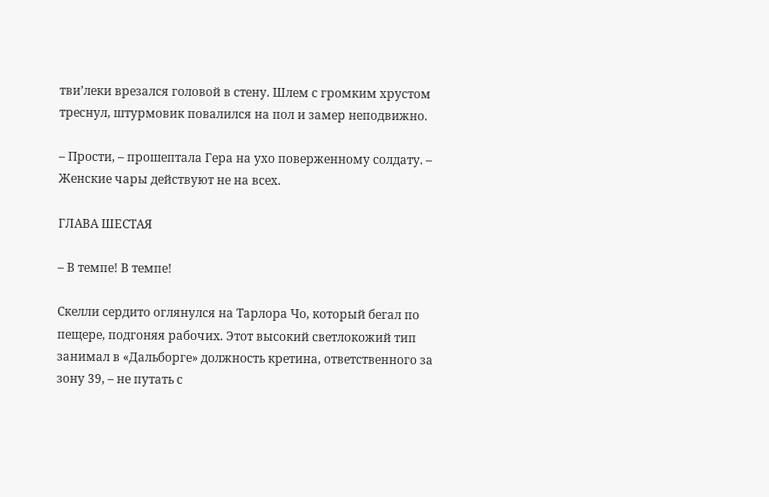тви’леки врезался головой в стену. Шлем с громким хрустом треснул, штурмовик повалился на пол и замер неподвижно.

– Прости, – прошептала Гера на ухо поверженному солдату. – Женские чары действуют не на всех.

ГЛАВА ШЕСТАЯ

– В темпе! В темпе!

Скелли сердито оглянулся на Тарлора Чо, который бегал по пещере, подгоняя рабочих. Этот высокий светлокожий тип занимал в «Дальборге» должность кретина, ответственного за зону 39, – не путать с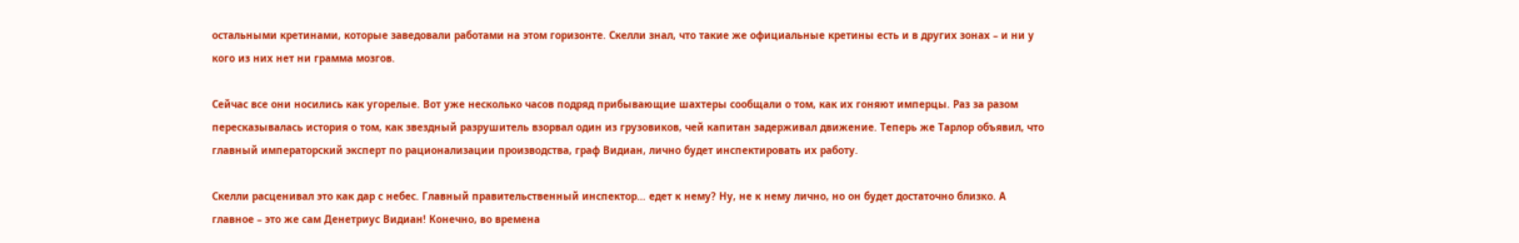остальными кретинами, которые заведовали работами на этом горизонте. Скелли знал, что такие же официальные кретины есть и в других зонах – и ни у кого из них нет ни грамма мозгов.

Сейчас все они носились как угорелые. Вот уже несколько часов подряд прибывающие шахтеры сообщали о том, как их гоняют имперцы. Раз за разом пересказывалась история о том, как звездный разрушитель взорвал один из грузовиков, чей капитан задерживал движение. Теперь же Тарлор объявил, что главный императорский эксперт по рационализации производства, граф Видиан, лично будет инспектировать их работу.

Скелли расценивал это как дар с небес. Главный правительственный инспектор… едет к нему? Ну, не к нему лично, но он будет достаточно близко. А главное – это же сам Денетриус Видиан! Конечно, во времена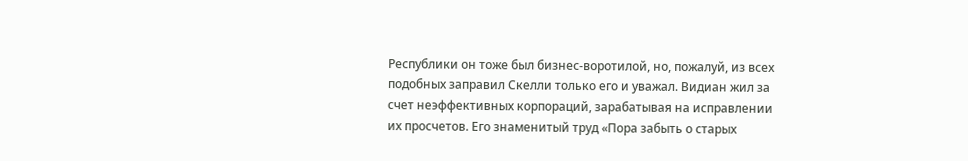Республики он тоже был бизнес-воротилой, но, пожалуй, из всех подобных заправил Скелли только его и уважал. Видиан жил за счет неэффективных корпораций, зарабатывая на исправлении их просчетов. Его знаменитый труд «Пора забыть о старых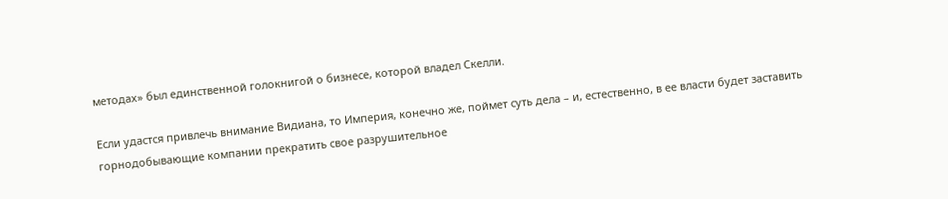методах» был единственной голокнигой о бизнесе, которой владел Скелли.

Если удастся привлечь внимание Видиана, то Империя, конечно же, поймет суть дела – и, естественно, в ее власти будет заставить горнодобывающие компании прекратить свое разрушительное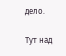дело.

Тут над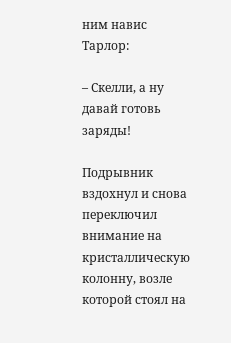ним навис Тарлор:

– Скелли, а ну давай готовь заряды!

Подрывник вздохнул и снова переключил внимание на кристаллическую колонну, возле которой стоял на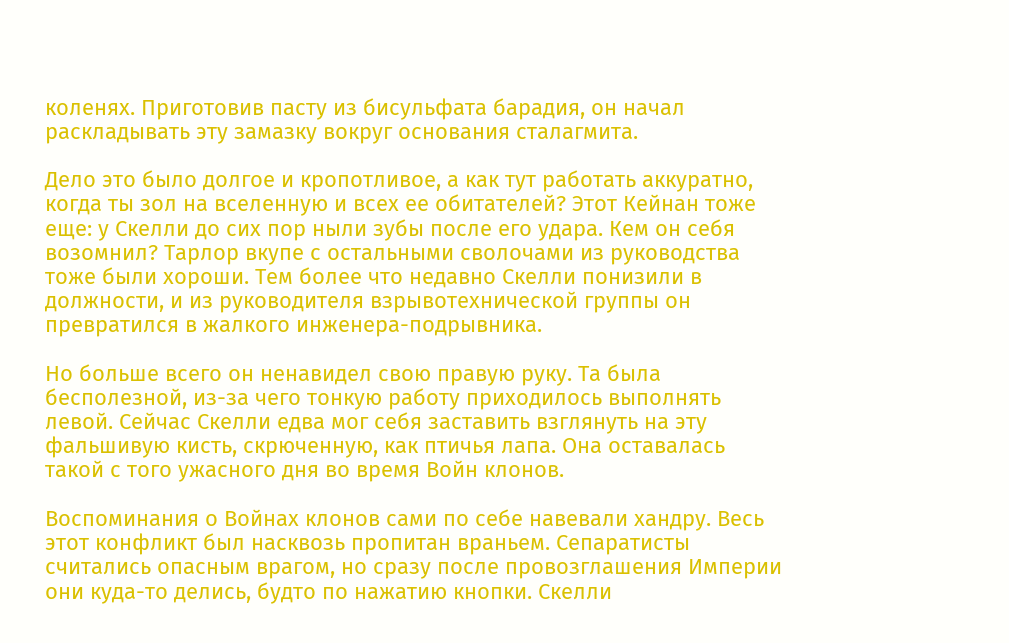коленях. Приготовив пасту из бисульфата барадия, он начал раскладывать эту замазку вокруг основания сталагмита.

Дело это было долгое и кропотливое, а как тут работать аккуратно, когда ты зол на вселенную и всех ее обитателей? Этот Кейнан тоже еще: у Скелли до сих пор ныли зубы после его удара. Кем он себя возомнил? Тарлор вкупе с остальными сволочами из руководства тоже были хороши. Тем более что недавно Скелли понизили в должности, и из руководителя взрывотехнической группы он превратился в жалкого инженера-подрывника.

Но больше всего он ненавидел свою правую руку. Та была бесполезной, из-за чего тонкую работу приходилось выполнять левой. Сейчас Скелли едва мог себя заставить взглянуть на эту фальшивую кисть, скрюченную, как птичья лапа. Она оставалась такой с того ужасного дня во время Войн клонов.

Воспоминания о Войнах клонов сами по себе навевали хандру. Весь этот конфликт был насквозь пропитан враньем. Сепаратисты считались опасным врагом, но сразу после провозглашения Империи они куда-то делись, будто по нажатию кнопки. Скелли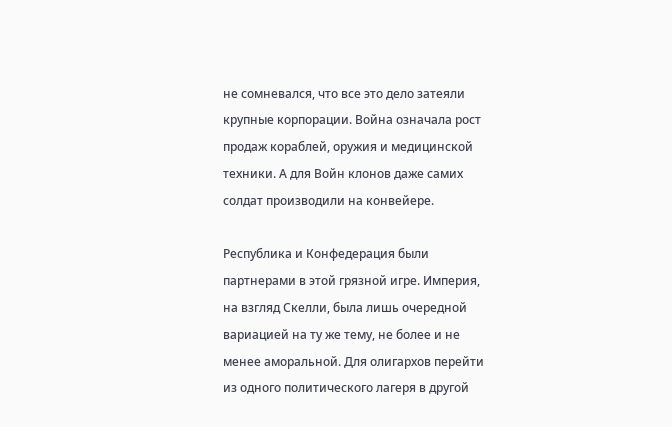не сомневался, что все это дело затеяли крупные корпорации. Война означала рост продаж кораблей, оружия и медицинской техники. А для Войн клонов даже самих солдат производили на конвейере.

Республика и Конфедерация были партнерами в этой грязной игре. Империя, на взгляд Скелли, была лишь очередной вариацией на ту же тему, не более и не менее аморальной. Для олигархов перейти из одного политического лагеря в другой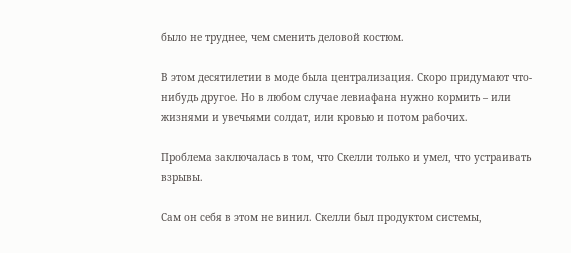было не труднее, чем сменить деловой костюм.

В этом десятилетии в моде была централизация. Скоро придумают что-нибудь другое. Но в любом случае левиафана нужно кормить – или жизнями и увечьями солдат, или кровью и потом рабочих.

Проблема заключалась в том, что Скелли только и умел, что устраивать взрывы.

Сам он себя в этом не винил. Скелли был продуктом системы,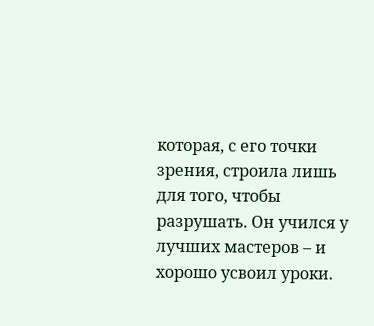которая, с его точки зрения, строила лишь для того, чтобы разрушать. Он учился у лучших мастеров – и хорошо усвоил уроки.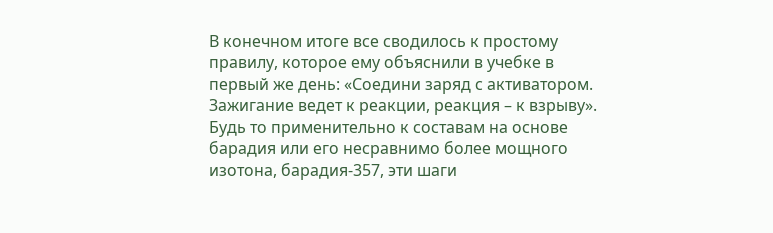В конечном итоге все сводилось к простому правилу, которое ему объяснили в учебке в первый же день: «Соедини заряд с активатором. Зажигание ведет к реакции, реакция – к взрыву». Будь то применительно к составам на основе барадия или его несравнимо более мощного изотона, барадия-357, эти шаги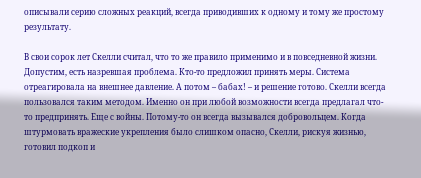описывали серию сложных реакций, всегда приводивших к одному и тому же простому результату.

В свои сорок лет Скелли считал, что то же правило применимо и в повседневной жизни. Допустим, есть назревшая проблема. Кто-то предложил принять меры. Система отреагировала на внешнее давление. А потом – бабах! – и решение готово. Скелли всегда пользовался таким методом. Именно он при любой возможности всегда предлагал что-то предпринять. Еще с войны. Потому-то он всегда вызывался добровольцем. Когда штурмовать вражеские укрепления было слишком опасно, Скелли, рискуя жизнью, готовил подкоп и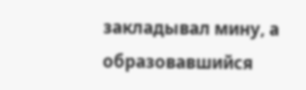закладывал мину, а образовавшийся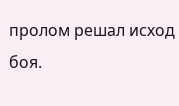пролом решал исход боя.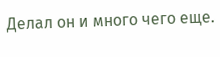Делал он и много чего еще.